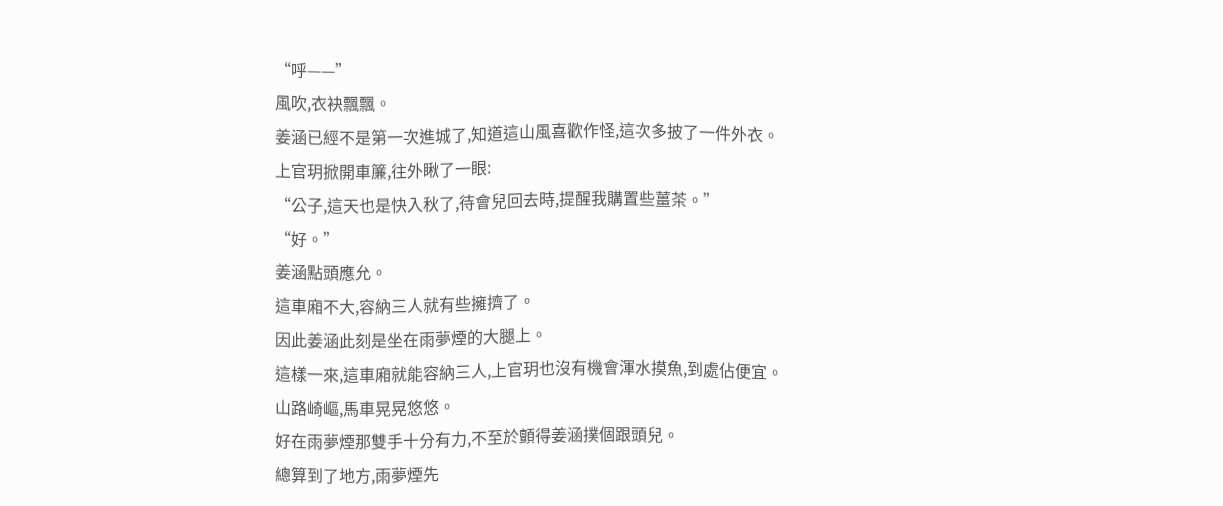“呼——”
風吹,衣袂飄飄。
姜涵已經不是第一次進城了,知道這山風喜歡作怪,這次多披了一件外衣。
上官玥掀開車簾,往外瞅了一眼:
“公子,這天也是快入秋了,待會兒回去時,提醒我購置些薑茶。”
“好。”
姜涵點頭應允。
這車廂不大,容納三人就有些擁擠了。
因此姜涵此刻是坐在雨夢煙的大腿上。
這樣一來,這車廂就能容納三人,上官玥也沒有機會渾水摸魚,到處佔便宜。
山路崎嶇,馬車晃晃悠悠。
好在雨夢煙那雙手十分有力,不至於顫得姜涵撲個跟頭兒。
總算到了地方,雨夢煙先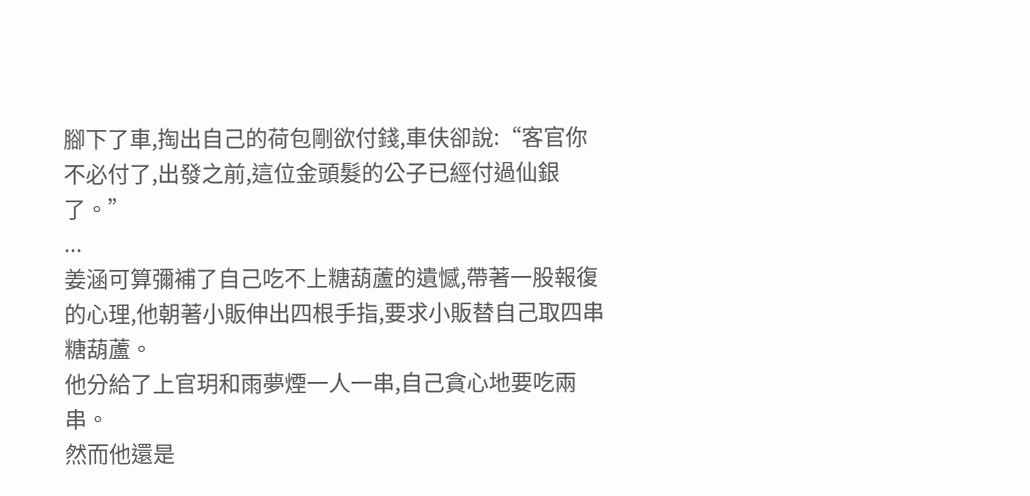腳下了車,掏出自己的荷包剛欲付錢,車伕卻說:“客官你不必付了,出發之前,這位金頭髮的公子已經付過仙銀了。”
...
姜涵可算彌補了自己吃不上糖葫蘆的遺憾,帶著一股報復的心理,他朝著小販伸出四根手指,要求小販替自己取四串糖葫蘆。
他分給了上官玥和雨夢煙一人一串,自己貪心地要吃兩串。
然而他還是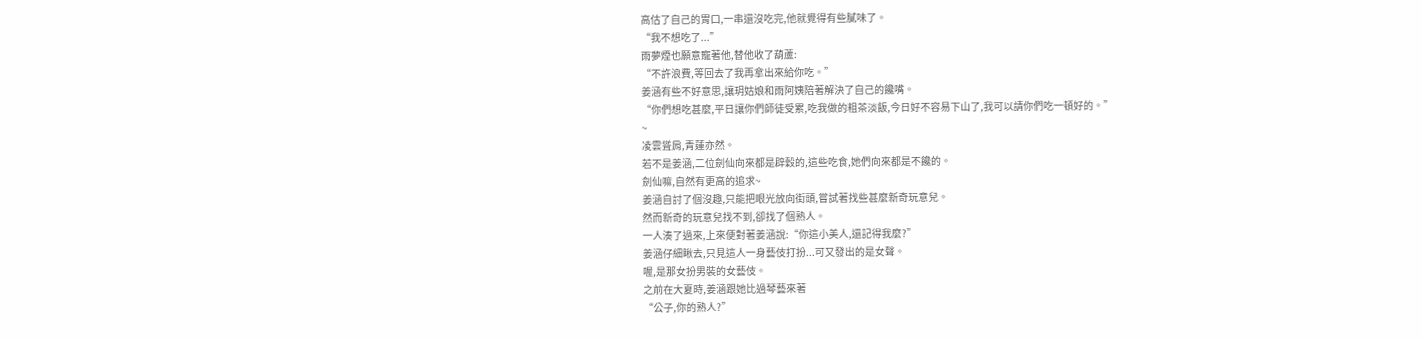高估了自己的胃口,一串還沒吃完,他就覺得有些膩味了。
“我不想吃了...”
雨夢煙也願意寵著他,替他收了葫蘆:
“不許浪費,等回去了我再拿出來給你吃。”
姜涵有些不好意思,讓玥姑娘和雨阿姨陪著解決了自己的饞嘴。
“你們想吃甚麼,平日讓你們師徒受累,吃我做的粗茶淡飯,今日好不容易下山了,我可以請你們吃一頓好的。”
~
凌雲聳肩,青蓮亦然。
若不是姜涵,二位劍仙向來都是辟穀的,這些吃食,她們向來都是不饞的。
劍仙嘛,自然有更高的追求~
姜涵自討了個沒趣,只能把眼光放向街頭,嘗試著找些甚麼新奇玩意兒。
然而新奇的玩意兒找不到,卻找了個熟人。
一人湊了過來,上來便對著姜涵說:“你這小美人,還記得我麼?”
姜涵仔細瞅去,只見這人一身藝伎打扮...可又發出的是女聲。
喔,是那女扮男裝的女藝伎。
之前在大夏時,姜涵跟她比過琴藝來著
“公子,你的熟人?”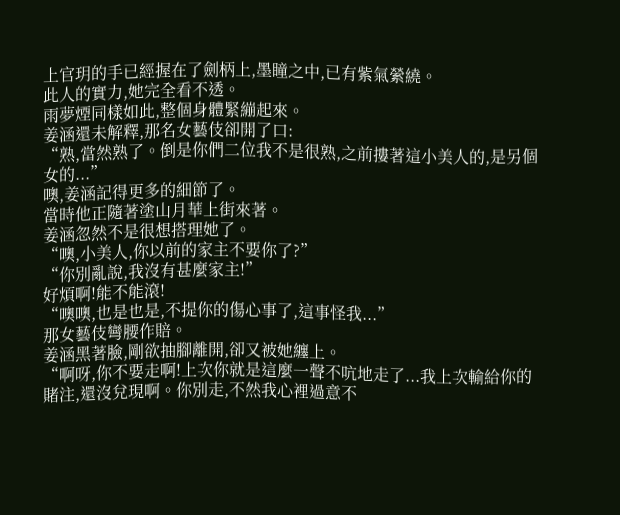上官玥的手已經握在了劍柄上,墨瞳之中,已有紫氣縈繞。
此人的實力,她完全看不透。
雨夢煙同樣如此,整個身體緊繃起來。
姜涵還未解釋,那名女藝伎卻開了口:
“熟,當然熟了。倒是你們二位我不是很熟,之前摟著這小美人的,是另個女的...”
噢,姜涵記得更多的細節了。
當時他正隨著塗山月華上街來著。
姜涵忽然不是很想搭理她了。
“噢,小美人,你以前的家主不要你了?”
“你別亂說,我沒有甚麼家主!”
好煩啊!能不能滾!
“噢噢,也是也是,不提你的傷心事了,這事怪我...”
那女藝伎彎腰作賠。
姜涵黑著臉,剛欲抽腳離開,卻又被她纏上。
“啊呀,你不要走啊!上次你就是這麼一聲不吭地走了...我上次輸給你的賭注,還沒兌現啊。你別走,不然我心裡過意不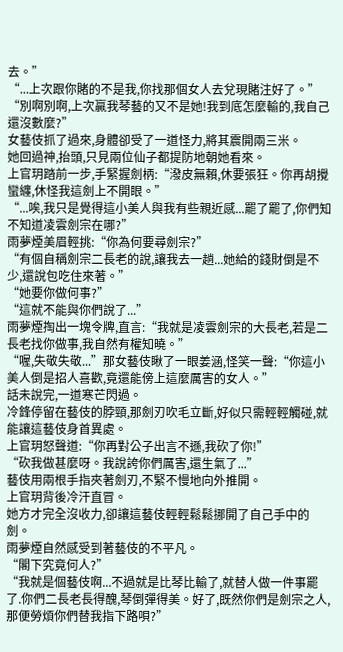去。”
“...上次跟你賭的不是我,你找那個女人去兌現賭注好了。”
“別啊別啊,上次贏我琴藝的又不是她!我到底怎麼輸的,我自己還沒數麼?”
女藝伎抓了過來,身體卻受了一道怪力,將其震開兩三米。
她回過神,抬頭,只見兩位仙子都提防地朝她看來。
上官玥踏前一步,手緊握劍柄:“潑皮無賴,休要張狂。你再胡攪蠻纏,休怪我這劍上不開眼。”
“...唉,我只是覺得這小美人與我有些親近感...罷了罷了,你們知不知道凌雲劍宗在哪?”
雨夢煙美眉輕挑:“你為何要尋劍宗?”
“有個自稱劍宗二長老的說,讓我去一趟...她給的錢財倒是不少,還說包吃住來著。”
“她要你做何事?”
“這就不能與你們說了...”
雨夢煙掏出一塊令牌,直言:“我就是凌雲劍宗的大長老,若是二長老找你做事,我自然有權知曉。”
“喔,失敬失敬...”那女藝伎瞅了一眼姜涵,怪笑一聲:“你這小美人倒是招人喜歡,竟還能傍上這麼厲害的女人。”
話未說完,一道寒芒閃過。
冷鋒停留在藝伎的脖頸,那劍刃吹毛立斷,好似只需輕輕觸碰,就能讓這藝伎身首異處。
上官玥怒聲道:“你再對公子出言不遜,我砍了你!”
“砍我做甚麼呀。我說誇你們厲害,還生氣了...”
藝伎用兩根手指夾著劍刃,不緊不慢地向外推開。
上官玥背後冷汗直冒。
她方才完全沒收力,卻讓這藝伎輕輕鬆鬆挪開了自己手中的劍。
雨夢煙自然感受到著藝伎的不平凡。
“閣下究竟何人?”
“我就是個藝伎啊...不過就是比琴比輸了,就替人做一件事罷了.你們二長老長得醜,琴倒彈得美。好了,既然你們是劍宗之人,那便勞煩你們替我指下路唄?”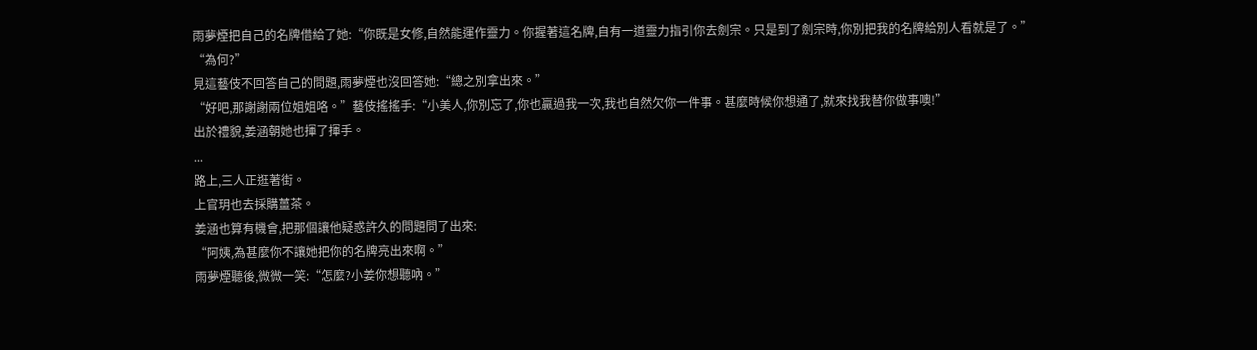雨夢煙把自己的名牌借給了她:“你既是女修,自然能運作靈力。你握著這名牌,自有一道靈力指引你去劍宗。只是到了劍宗時,你別把我的名牌給別人看就是了。”
“為何?”
見這藝伎不回答自己的問題,雨夢煙也沒回答她:“總之別拿出來。”
“好吧,那謝謝兩位姐姐咯。”藝伎搖搖手:“小美人,你別忘了,你也贏過我一次,我也自然欠你一件事。甚麼時候你想通了,就來找我替你做事噢!”
出於禮貌,姜涵朝她也揮了揮手。
...
路上,三人正逛著街。
上官玥也去採購薑茶。
姜涵也算有機會,把那個讓他疑惑許久的問題問了出來:
“阿姨,為甚麼你不讓她把你的名牌亮出來啊。”
雨夢煙聽後,微微一笑:“怎麼?小姜你想聽吶。”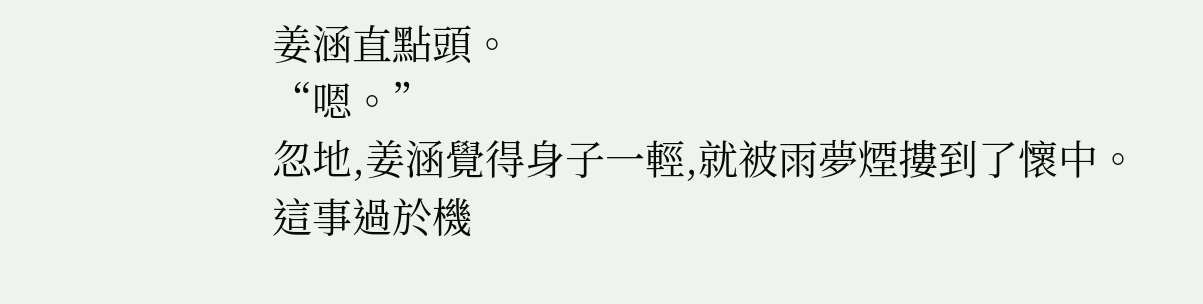姜涵直點頭。
“嗯。”
忽地,姜涵覺得身子一輕,就被雨夢煙摟到了懷中。
這事過於機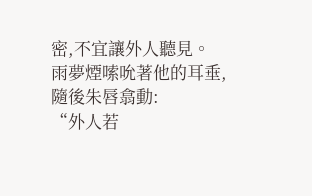密,不宜讓外人聽見。
雨夢煙嗦吮著他的耳垂,隨後朱唇翕動:
“外人若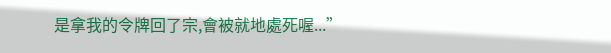是拿我的令牌回了宗,會被就地處死喔...”